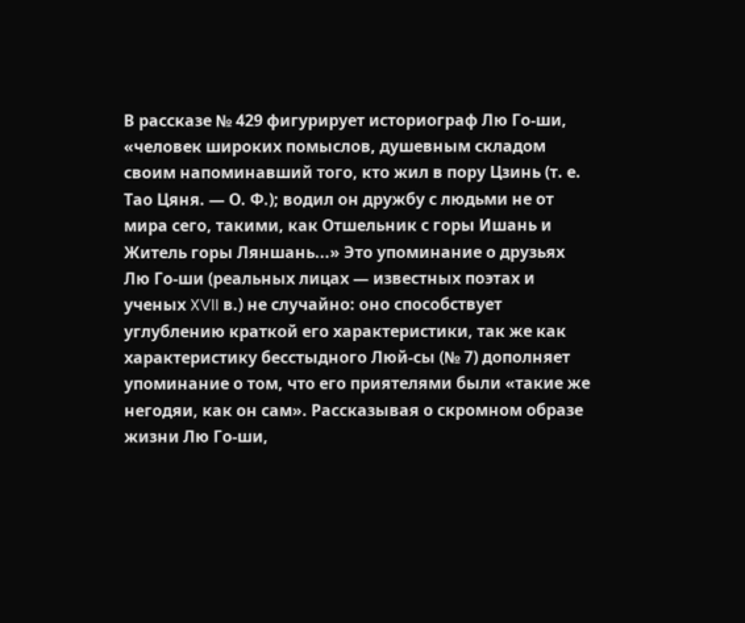В рассказе № 429 фигурирует историограф Лю Го-ши, «человек широких помыслов, душевным складом своим напоминавший того, кто жил в пору Цзинь (т. е. Тао Цяня. — О. Ф.); водил он дружбу с людьми не от мира сего, такими, как Отшельник с горы Ишань и Житель горы Ляншань...» Это упоминание о друзьях Лю Го-ши (реальных лицах — известных поэтах и ученых XVII в.) не случайно: оно способствует углублению краткой его характеристики, так же как характеристику бесстыдного Люй-сы (№ 7) дополняет упоминание о том, что его приятелями были «такие же негодяи, как он сам». Рассказывая о скромном образе жизни Лю Го-ши,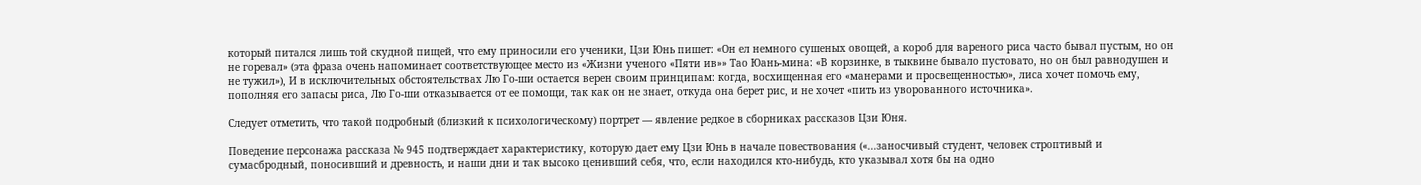который питался лишь той скудной пищей, что ему приносили его ученики, Цзи Юнь пишет: «Он ел немного сушеных овощей, а короб для вареного риса часто бывал пустым, но он не горевал» (эта фраза очень напоминает соответствующее место из «Жизни ученого «Пяти ив»» Тао Юань-мина: «В корзинке, в тыквине бывало пустовато, но он был равнодушен и не тужил»), И в исключительных обстоятельствах Лю Го-ши остается верен своим принципам: когда, восхищенная его «манерами и просвещенностью», лиса хочет помочь ему, пополняя его запасы риса, Лю Го-ши отказывается от ее помощи, так как он не знает, откуда она берет рис, и не хочет «пить из уворованного источника».

Следует отметить, что такой подробный (близкий к психологическому) портрет — явление редкое в сборниках рассказов Цзи Юня.

Поведение персонажа рассказа № 945 подтверждает характеристику, которую дает ему Цзи Юнь в начале повествования («...заносчивый студент, человек строптивый и сумасбродный, поносивший и древность, и наши дни и так высоко ценивший себя, что, если находился кто-нибудь, кто указывал хотя бы на одно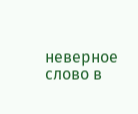неверное слово в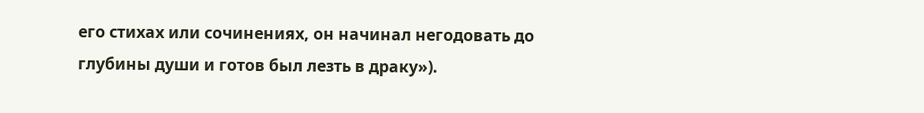его стихах или сочинениях, он начинал негодовать до глубины души и готов был лезть в драку»).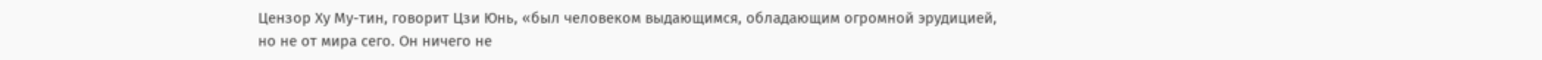Цензор Ху Му-тин, говорит Цзи Юнь, «был человеком выдающимся, обладающим огромной эрудицией, но не от мира сего. Он ничего не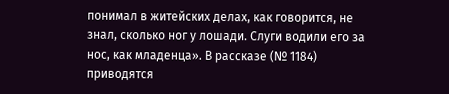понимал в житейских делах, как говорится, не знал, сколько ног у лошади. Слуги водили его за нос, как младенца». В рассказе (№ 1184) приводятся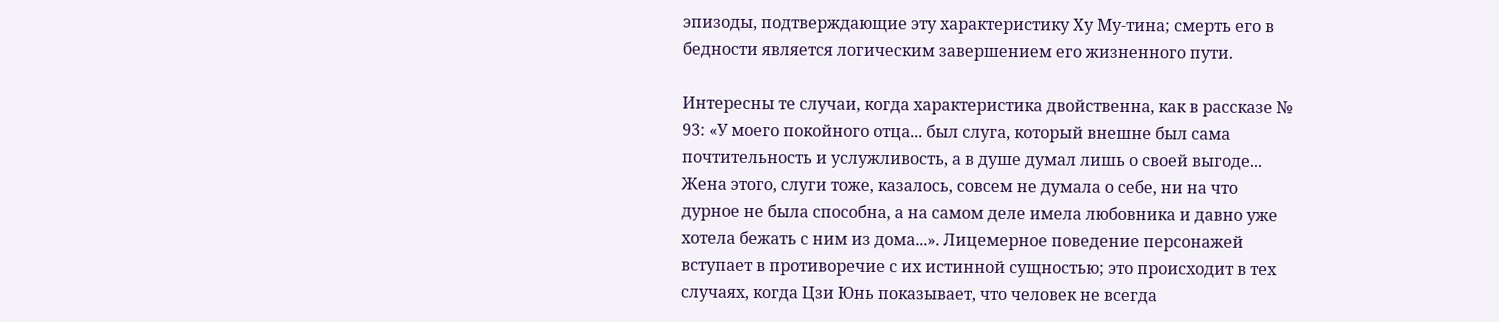эпизоды, подтверждающие эту характеристику Ху Му-тина; смерть его в бедности является логическим завершением его жизненного пути.

Интересны те случаи, когда характеристика двойственна, как в рассказе № 93: «У моего покойного отца... был слуга, который внешне был сама почтительность и услужливость, а в душе думал лишь о своей выгоде... Жена этого, слуги тоже, казалось, совсем не думала о себе, ни на что дурное не была способна, а на самом деле имела любовника и давно уже хотела бежать с ним из дома...». Лицемерное поведение персонажей вступает в противоречие с их истинной сущностью; это происходит в тех случаях, когда Цзи Юнь показывает, что человек не всегда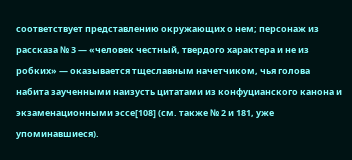соответствует представлению окружающих о нем; персонаж из рассказа № 3 — «человек честный, твердого характера и не из робких» — оказывается тщеславным начетчиком, чья голова набита заученными наизусть цитатами из конфуцианского канона и экзаменационными эссе[108] (см. также № 2 и 181, уже упоминавшиеся).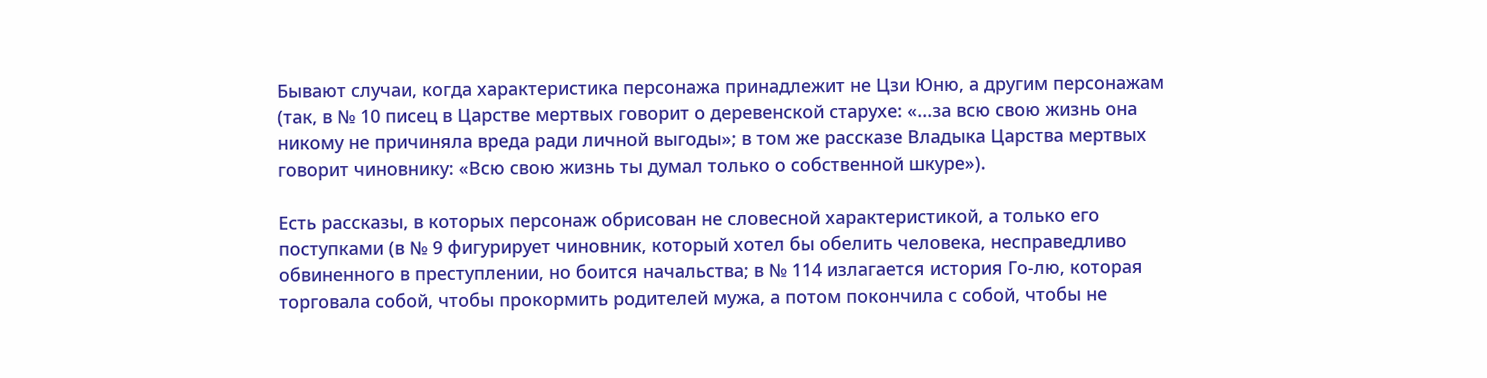Бывают случаи, когда характеристика персонажа принадлежит не Цзи Юню, а другим персонажам (так, в № 10 писец в Царстве мертвых говорит о деревенской старухе: «...за всю свою жизнь она никому не причиняла вреда ради личной выгоды»; в том же рассказе Владыка Царства мертвых говорит чиновнику: «Всю свою жизнь ты думал только о собственной шкуре»).

Есть рассказы, в которых персонаж обрисован не словесной характеристикой, а только его поступками (в № 9 фигурирует чиновник, который хотел бы обелить человека, несправедливо обвиненного в преступлении, но боится начальства; в № 114 излагается история Го-лю, которая торговала собой, чтобы прокормить родителей мужа, а потом покончила с собой, чтобы не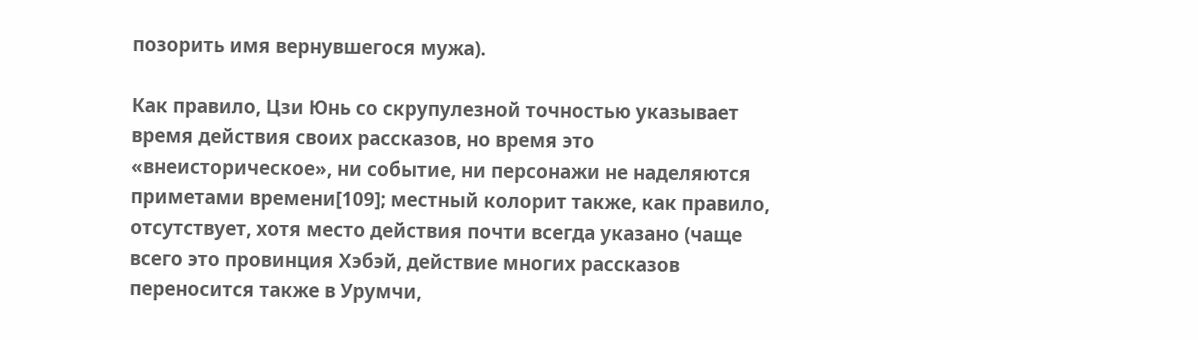позорить имя вернувшегося мужа).

Как правило, Цзи Юнь со скрупулезной точностью указывает время действия своих рассказов, но время это «внеисторическое», ни событие, ни персонажи не наделяются приметами времени[109]; местный колорит также, как правило, отсутствует, хотя место действия почти всегда указано (чаще всего это провинция Хэбэй, действие многих рассказов переносится также в Урумчи,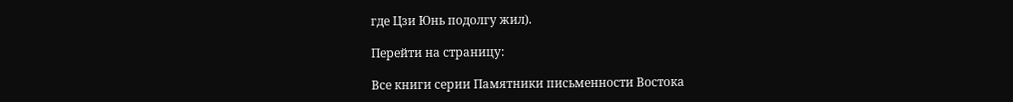где Цзи Юнь подолгу жил).

Перейти на страницу:

Все книги серии Памятники письменности Востока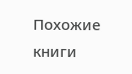Похожие книги